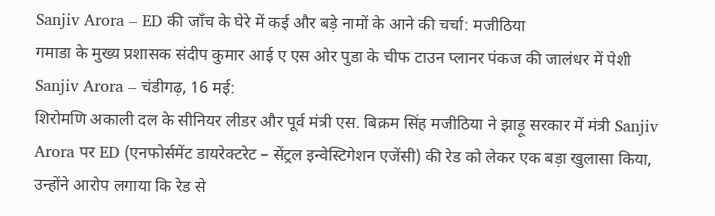Sanjiv Arora – ED की जाँच के घेरे में कई और बड़े नामों के आने की चर्चा: मजीठिया
गमाडा के मुख्य प्रशासक संदीप कुमार आई ए एस ओर पुडा के चीफ टाउन प्लानर पंकज की जालंधर में पेशी
Sanjiv Arora – चंडीगढ़, 16 मई:
शिरोमणि अकाली दल के सीनियर लीडर और पूर्व मंत्री एस. बिक्रम सिंह मजीठिया ने झाड़ू सरकार में मंत्री Sanjiv Arora पर ED (एनफोर्समेंट डायरेक्टरेट – सेंट्रल इन्वेस्टिगेशन एजेंसी) की रेड को लेकर एक बड़ा खुलासा किया, उन्होंने आरोप लगाया कि रेड से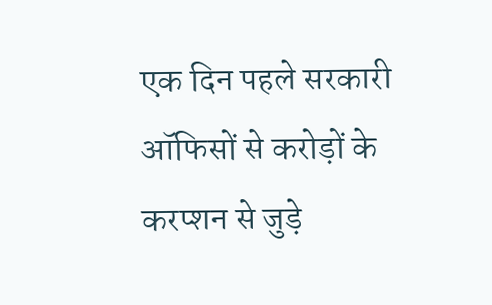एक दिन पहले सरकारी ऑफिसों से करोड़ों के करप्शन से जुड़े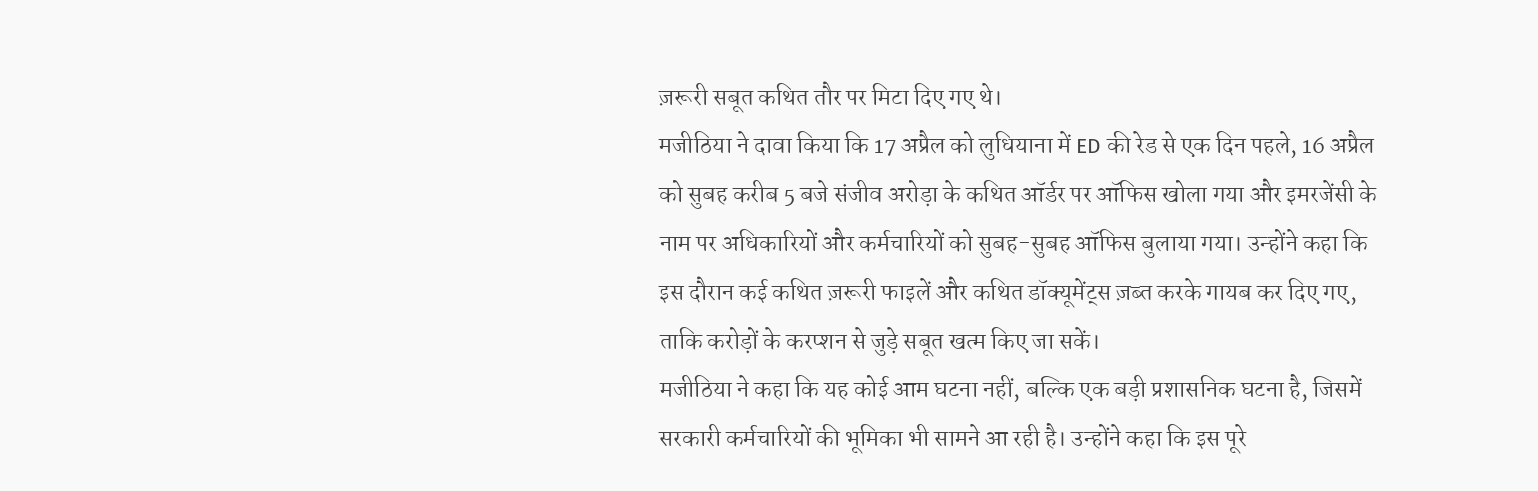ज़रूरी सबूत कथित तौर पर मिटा दिए गए थे।
मजीठिया ने दावा किया कि 17 अप्रैल को लुधियाना में ED की रेड से एक दिन पहले, 16 अप्रैल को सुबह करीब 5 बजे संजीव अरोड़ा के कथित ऑर्डर पर ऑफिस खोला गया और इमरजेंसी के नाम पर अधिकारियों और कर्मचारियों को सुबह-सुबह ऑफिस बुलाया गया। उन्होंने कहा कि इस दौरान कई कथित ज़रूरी फाइलें और कथित डॉक्यूमेंट्स ज़ब्त करके गायब कर दिए गए, ताकि करोड़ों के करप्शन से जुड़े सबूत खत्म किए जा सकें।
मजीठिया ने कहा कि यह कोई आम घटना नहीं, बल्कि एक बड़ी प्रशासनिक घटना है, जिसमें सरकारी कर्मचारियों की भूमिका भी सामने आ रही है। उन्होंने कहा कि इस पूरे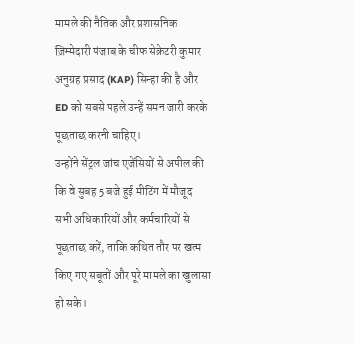मामले की नैतिक और प्रशासनिक ज़िम्मेदारी पंजाब के चीफ सेक्रेटरी कुमार अनुग्रह प्रसाद (KAP) सिन्हा की है और ED को सबसे पहले उन्हें समन जारी करके पूछताछ करनी चाहिए।
उन्होंने सेंट्रल जांच एजेंसियों से अपील की कि वे सुबह 5 बजे हुई मीटिंग में मौजूद सभी अधिकारियों और कर्मचारियों से पूछताछ करें, ताकि कथित तौर पर खत्म किए गए सबूतों और पूरे मामले का खुलासा हो सके।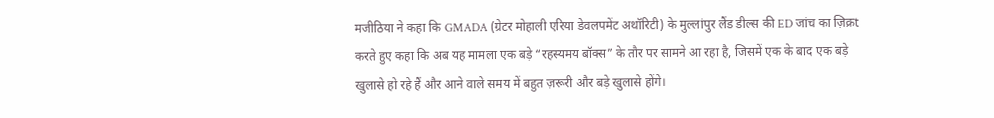मजीठिया ने कहा कि GMADA (ग्रेटर मोहाली एरिया डेवलपमेंट अथॉरिटी) के मुल्लांपुर लैंड डील्स की ED जांच का ज़िक्रt करते हुए कहा कि अब यह मामला एक बड़े “रहस्यमय बॉक्स” के तौर पर सामने आ रहा है, जिसमें एक के बाद एक बड़े खुलासे हो रहे हैं और आने वाले समय में बहुत ज़रूरी और बड़े खुलासे होंगे।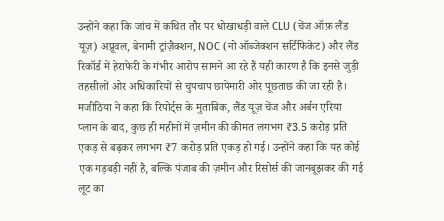उन्होंने कहा कि जांच में कथित तौर पर धोखाधड़ी वाले CLU (चेंज ऑफ़ लैंड यूज़) अप्रूवल, बेनामी ट्रांज़ैक्शन, NOC (नो ऑब्जेक्शन सर्टिफिकेट) और लैंड रिकॉर्ड में हेराफेरी के गंभीर आरोप सामने आ रहे हैं यही कारण है कि इनसे जुड़ी तहसीलों ओर अधिकारियों से चुपचाप छापेमारी ओर पूछताछ की जा रही है।
मजीठिया ने कहा कि रिपोर्ट्स के मुताबिक, लैंड यूज़ चेंज और अर्बन एरिया प्लान के बाद, कुछ ही महीनों में ज़मीन की कीमत लगभग ₹3.5 करोड़ प्रति एकड़ से बढ़कर लगभग ₹7 करोड़ प्रति एकड़ हो गई। उन्होंने कहा कि यह कोई एक गड़बड़ी नहीं है, बल्कि पंजाब की ज़मीन और रिसोर्स की जानबूझकर की गई लूट का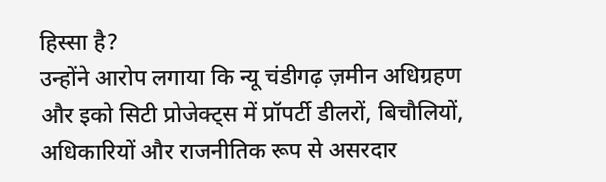हिस्सा है?
उन्होंने आरोप लगाया कि न्यू चंडीगढ़ ज़मीन अधिग्रहण और इको सिटी प्रोजेक्ट्स में प्रॉपर्टी डीलरों, बिचौलियों, अधिकारियों और राजनीतिक रूप से असरदार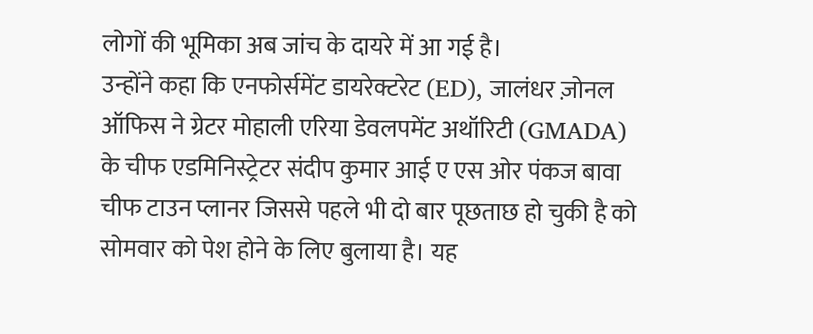लोगों की भूमिका अब जांच के दायरे में आ गई है।
उन्होंने कहा कि एनफोर्समेंट डायरेक्टरेट (ED), जालंधर ज़ोनल ऑफिस ने ग्रेटर मोहाली एरिया डेवलपमेंट अथॉरिटी (GMADA) के चीफ एडमिनिस्ट्रेटर संदीप कुमार आई ए एस ओर पंकज बावा चीफ टाउन प्लानर जिससे पहले भी दो बार पूछताछ हो चुकी है को सोमवार को पेश होने के लिए बुलाया है। यह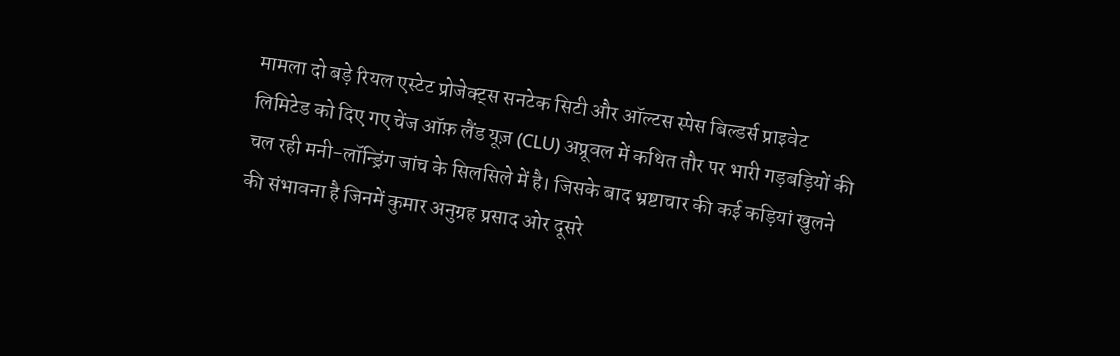मामला दो बड़े रियल एस्टेट प्रोजेक्ट्स सनटेक सिटी और ऑल्टस स्पेस बिल्डर्स प्राइवेट लिमिटेड को दिए गए चेंज ऑफ़ लैंड यूज़ (CLU) अप्रूवल में कथित तौर पर भारी गड़बड़ियों की चल रही मनी-लॉन्ड्रिंग जांच के सिलसिले में है। जिसके बाद भ्रष्टाचार की कई कड़ियां खुलने की संभावना है जिनमें कुमार अनुग्रह प्रसाद ओर दूसरे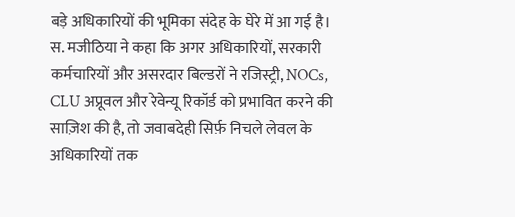बड़े अधिकारियों की भूमिका संदेह के घेरे में आ गई है।
स. मजीठिया ने कहा कि अगर अधिकारियों, सरकारी कर्मचारियों और असरदार बिल्डरों ने रजिस्ट्री, NOCs, CLU अप्रूवल और रेवेन्यू रिकॉर्ड को प्रभावित करने की साज़िश की है, तो जवाबदेही सिर्फ़ निचले लेवल के अधिकारियों तक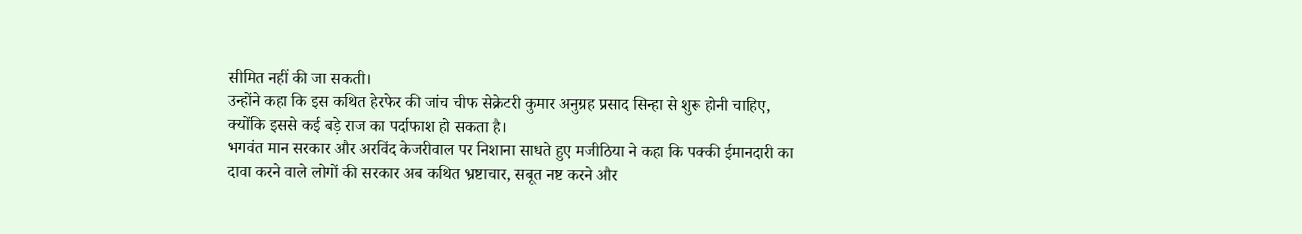सीमित नहीं की जा सकती।
उन्होंने कहा कि इस कथित हेरफेर की जांच चीफ सेक्रेटरी कुमार अनुग्रह प्रसाद सिन्हा से शुरू होनी चाहिए, क्योंकि इससे कई बड़े राज का पर्दाफाश हो सकता है।
भगवंत मान सरकार और अरविंद केजरीवाल पर निशाना साधते हुए मजीठिया ने कहा कि पक्की ईमानदारी का दावा करने वाले लोगों की सरकार अब कथित भ्रष्टाचार, सबूत नष्ट करने और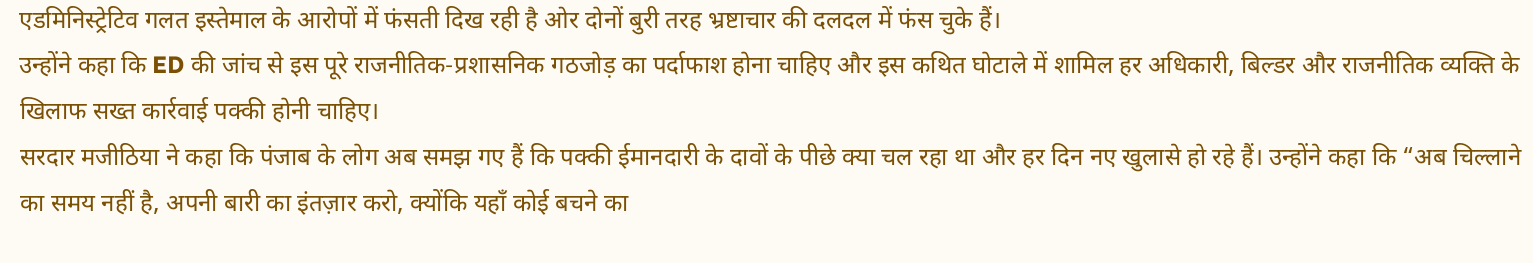एडमिनिस्ट्रेटिव गलत इस्तेमाल के आरोपों में फंसती दिख रही है ओर दोनों बुरी तरह भ्रष्टाचार की दलदल में फंस चुके हैं।
उन्होंने कहा कि ED की जांच से इस पूरे राजनीतिक-प्रशासनिक गठजोड़ का पर्दाफाश होना चाहिए और इस कथित घोटाले में शामिल हर अधिकारी, बिल्डर और राजनीतिक व्यक्ति के खिलाफ सख्त कार्रवाई पक्की होनी चाहिए।
सरदार मजीठिया ने कहा कि पंजाब के लोग अब समझ गए हैं कि पक्की ईमानदारी के दावों के पीछे क्या चल रहा था और हर दिन नए खुलासे हो रहे हैं। उन्होंने कहा कि “अब चिल्लाने का समय नहीं है, अपनी बारी का इंतज़ार करो, क्योंकि यहाँ कोई बचने का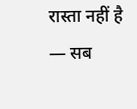रास्ता नहीं है — सब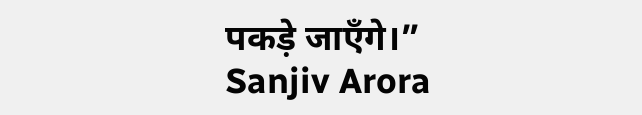पकड़े जाएँगे।”
Sanjiv Arora